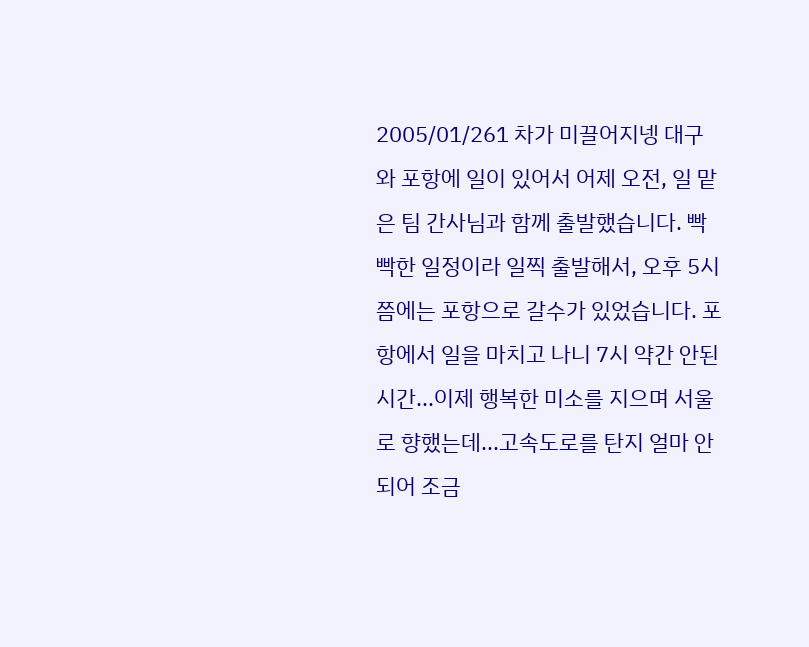2005/01/261 차가 미끌어지넹 대구와 포항에 일이 있어서 어제 오전, 일 맡은 팀 간사님과 함께 출발했습니다. 빡빡한 일정이라 일찍 출발해서, 오후 5시쯤에는 포항으로 갈수가 있었습니다. 포항에서 일을 마치고 나니 7시 약간 안된 시간...이제 행복한 미소를 지으며 서울로 향했는데...고속도로를 탄지 얼마 안되어 조금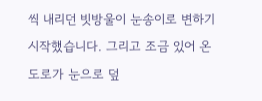씩 내리던 빗방울이 눈송이로 변하기 시작했습니다. 그리고 조금 있어 온 도로가 눈으로 덮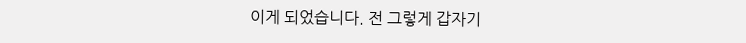이게 되었습니다. 전 그렇게 갑자기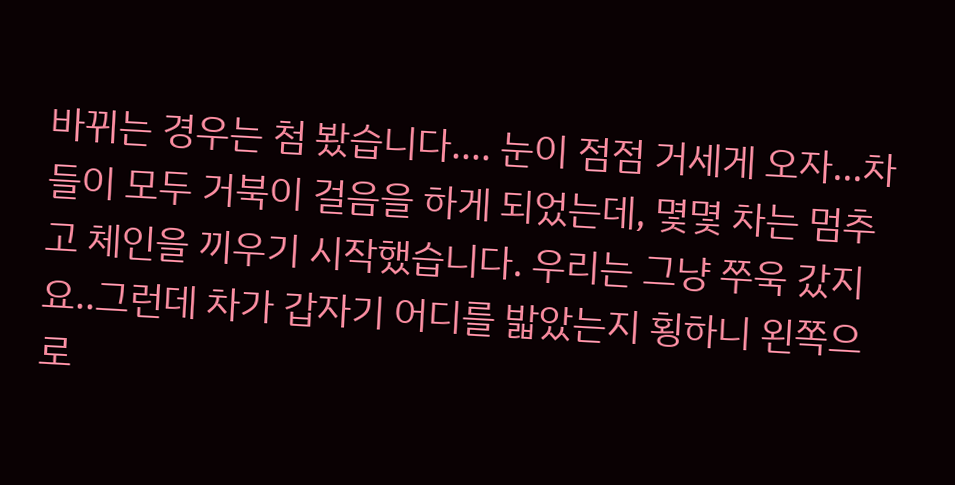바뀌는 경우는 첨 봤습니다.... 눈이 점점 거세게 오자...차들이 모두 거북이 걸음을 하게 되었는데, 몇몇 차는 멈추고 체인을 끼우기 시작했습니다. 우리는 그냥 쭈욱 갔지요..그런데 차가 갑자기 어디를 밟았는지 횡하니 왼쪽으로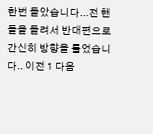한번 돌았습니다...전 핸들을 돌려서 반대편으로 간신히 방향을 틀었습니다.. 이전 1 다음